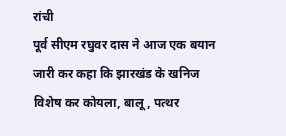रांची
पूर्व सीएम रघुवर दास ने आज एक बयान जारी कर कहा कि झारखंड के खनिज विशेष कर कोयला, बालू, पत्थर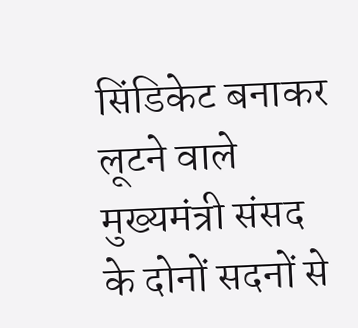सिंडिकेट बनाकर लूटने वाले मुख्यमंत्री संसद के दोनों सदनों से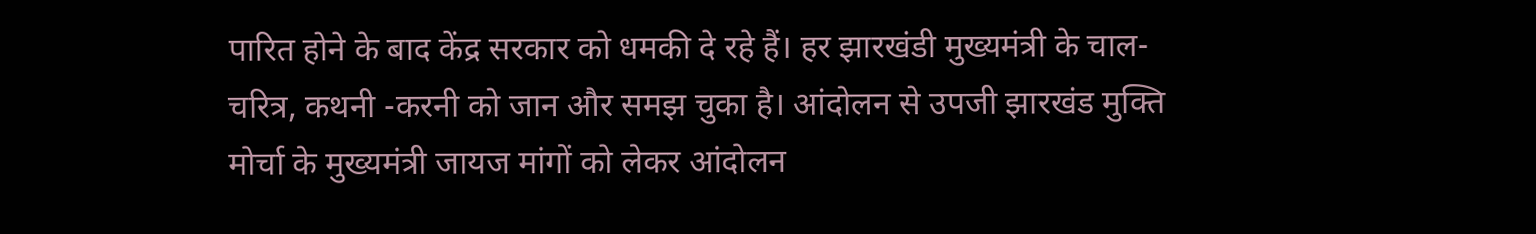पारित होने के बाद केंद्र सरकार को धमकी दे रहे हैं। हर झारखंडी मुख्यमंत्री के चाल-चरित्र, कथनी -करनी को जान और समझ चुका है। आंदोलन से उपजी झारखंड मुक्ति मोर्चा के मुख्यमंत्री जायज मांगों को लेकर आंदोलन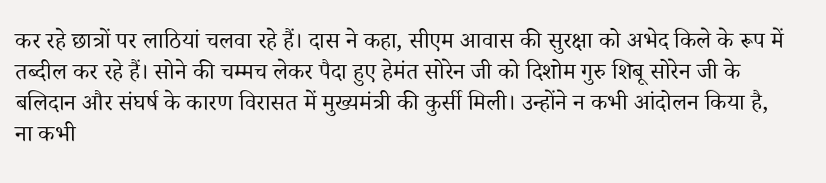कर रहे छात्रों पर लाठियां चलवा रहे हैं। दास ने कहा, सीएम आवास की सुरक्षा को अभेद किले के रूप में तब्दील कर रहे हैं। सोने की चम्मच लेकर पैदा हुए हेमंत सोरेन जी को दिशोम गुरु शिबू सोरेन जी के बलिदान और संघर्ष के कारण विरासत में मुख्यमंत्री की कुर्सी मिली। उन्होंने न कभी आंदोलन किया है, ना कभी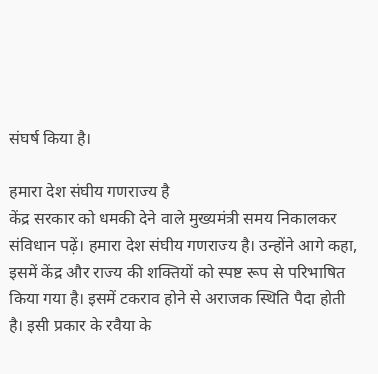संघर्ष किया है।

हमारा देश संघीय गणराज्य है
केंद्र सरकार को धमकी देने वाले मुख्यमंत्री समय निकालकर संविधान पढ़ें। हमारा देश संघीय गणराज्य है। उन्होंने आगे कहा, इसमें केंद्र और राज्य की शक्तियों को स्पष्ट रूप से परिभाषित किया गया है। इसमें टकराव होने से अराजक स्थिति पैदा होती है। इसी प्रकार के रवैया के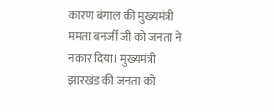कारण बंगाल की मुख्यमंत्री ममता बनर्जी जी को जनता ने नकार दिया। मुख्यमंत्री झारखंड की जनता को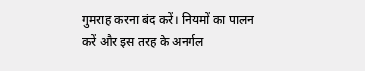गुमराह करना बंद करें। नियमों का पालन करें और इस तरह के अनर्गल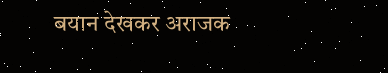बयान देखकर अराजक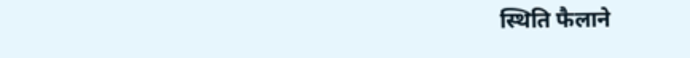स्थिति फैलाने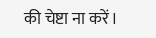की चेष्टा ना करें।